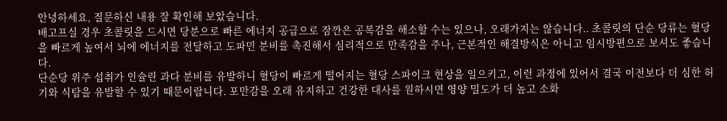안녕하세요, 질문하신 내용 잘 확인해 보았습니다.
배고프실 경우 초콜릿을 드시면 당분으로 빠른 에너지 공급으로 잠깐은 공복감을 해소할 수는 있으나, 오래가지는 않습니다.. 초콜릿의 단순 당류는 혈당을 빠르게 높여서 뇌에 에너지를 전달하고 도파민 분비를 촉진해서 심리적으로 만족감을 주나, 근본적인 해결방식은 아니고 임시방편으로 보셔도 좋습니다.
단순당 위주 섭취가 인슐린 과다 분비를 유발하니 혈당이 빠르게 떨어지는 혈당 스파이크 현상을 일으키고, 이런 과정에 있어서 결국 이전보다 더 심한 허기와 식탐을 유발할 수 있기 때문이랍니다. 포만감을 오래 유지하고 건강한 대사를 원하시면 영양 밀도가 더 높고 소화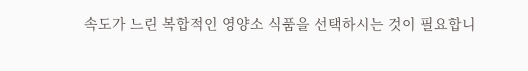속도가 느린 복합적인 영양소 식품을 선택하시는 것이 필요합니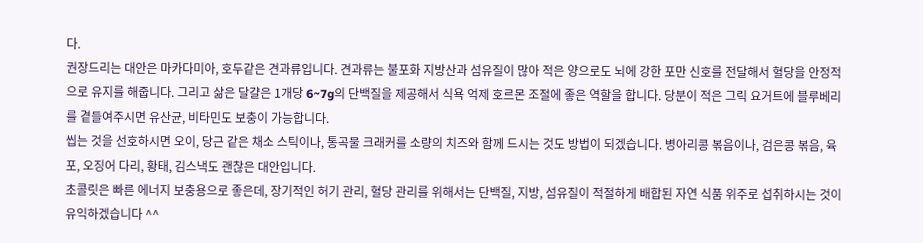다.
권장드리는 대안은 마카다미아, 호두같은 견과류입니다. 견과류는 불포화 지방산과 섬유질이 많아 적은 양으로도 뇌에 강한 포만 신호를 전달해서 혈당을 안정적으로 유지를 해줍니다. 그리고 삶은 달걀은 1개당 6~7g의 단백질을 제공해서 식욕 억제 호르몬 조절에 좋은 역할을 합니다. 당분이 적은 그릭 요거트에 블루베리를 곁들여주시면 유산균, 비타민도 보충이 가능합니다.
씹는 것을 선호하시면 오이, 당근 같은 채소 스틱이나, 통곡물 크래커를 소량의 치즈와 함께 드시는 것도 방법이 되겠습니다. 병아리콩 볶음이나, 검은콩 볶음, 육포, 오징어 다리, 황태, 김스낵도 괜찮은 대안입니다.
초콜릿은 빠른 에너지 보충용으로 좋은데, 장기적인 허기 관리, 혈당 관리를 위해서는 단백질, 지방, 섬유질이 적절하게 배합된 자연 식품 위주로 섭취하시는 것이 유익하겠습니다 ^^